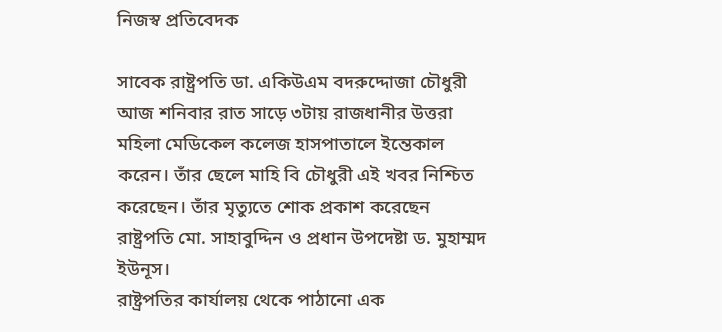নিজস্ব প্রতিবেদক

সাবেক রাষ্ট্রপতি ডা. একিউএম বদরুদ্দোজা চৌধুরী আজ শনিবার রাত সাড়ে ৩টায় রাজধানীর উত্তরা মহিলা মেডিকেল কলেজ হাসপাতালে ইন্তেকাল করেন। তাঁর ছেলে মাহি বি চৌধুরী এই খবর নিশ্চিত করেছেন। তাঁর মৃত্যুতে শোক প্রকাশ করেছেন রাষ্ট্রপতি মো. সাহাবুদ্দিন ও প্রধান উপদেষ্টা ড. মুহাম্মদ ইউনূস।
রাষ্ট্রপতির কার্যালয় থেকে পাঠানো এক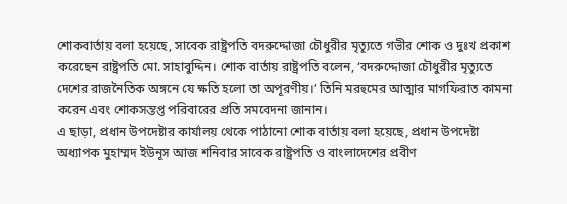শোকবার্তায় বলা হয়েছে, সাবেক রাষ্ট্রপতি বদরুদ্দোজা চৌধুরীর মৃত্যুতে গভীর শোক ও দুঃখ প্রকাশ করেছেন রাষ্ট্রপতি মো. সাহাবুদ্দিন। শোক বার্তায় রাষ্ট্রপতি বলেন, ‘বদরুদ্দোজা চৌধুরীর মৃত্যুতে দেশের রাজনৈতিক অঙ্গনে যে ক্ষতি হলো তা অপূরণীয়।’ তিনি মরহুমের আত্মার মাগফিরাত কামনা করেন এবং শোকসন্তপ্ত পরিবারের প্রতি সমবেদনা জানান।
এ ছাড়া, প্রধান উপদেষ্টার কার্যালয় থেকে পাঠানো শোক বার্তায় বলা হয়েছে, প্রধান উপদেষ্টা অধ্যাপক মুহাম্মদ ইউনূস আজ শনিবার সাবেক রাষ্ট্রপতি ও বাংলাদেশের প্রবীণ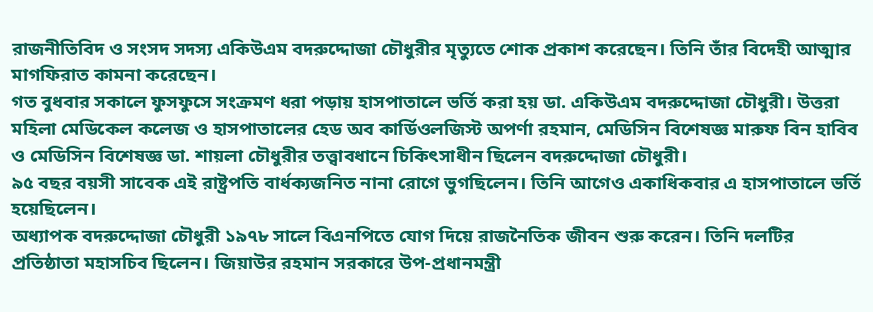রাজনীতিবিদ ও সংসদ সদস্য একিউএম বদরুদ্দোজা চৌধুরীর মৃত্যুতে শোক প্রকাশ করেছেন। তিনি তাঁর বিদেহী আত্মার মাগফিরাত কামনা করেছেন।
গত বুধবার সকালে ফুসফুসে সংক্রমণ ধরা পড়ায় হাসপাতালে ভর্তি করা হয় ডা. একিউএম বদরুদ্দোজা চৌধুরী। উত্তরা মহিলা মেডিকেল কলেজ ও হাসপাতালের হেড অব কার্ডিওলজিস্ট অপর্ণা রহমান, মেডিসিন বিশেষজ্ঞ মারুফ বিন হাবিব ও মেডিসিন বিশেষজ্ঞ ডা. শায়লা চৌধুরীর তত্ত্বাবধানে চিকিৎসাধীন ছিলেন বদরুদ্দোজা চৌধুরী।
৯৫ বছর বয়সী সাবেক এই রাষ্ট্রপতি বার্ধক্যজনিত নানা রোগে ভুগছিলেন। তিনি আগেও একাধিকবার এ হাসপাতালে ভর্তি হয়েছিলেন।
অধ্যাপক বদরুদ্দোজা চৌধুরী ১৯৭৮ সালে বিএনপিতে যোগ দিয়ে রাজনৈতিক জীবন শুরু করেন। তিনি দলটির প্রতিষ্ঠাতা মহাসচিব ছিলেন। জিয়াউর রহমান সরকারে উপ-প্রধানমন্ত্রী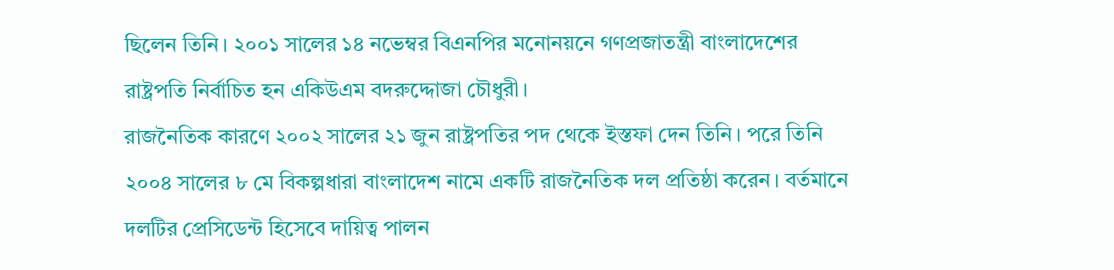ছিলেন তিনি। ২০০১ সালের ১৪ নভেম্বর বিএনপির মনোনয়নে গণপ্রজাতন্ত্রী বাংলাদেশের রাষ্ট্রপতি নির্বাচিত হন একিউএম বদরুদ্দোজা চৌধুরী।
রাজনৈতিক কারণে ২০০২ সালের ২১ জুন রাষ্ট্রপতির পদ থেকে ইস্তফা দেন তিনি। পরে তিনি ২০০৪ সালের ৮ মে বিকল্পধারা বাংলাদেশ নামে একটি রাজনৈতিক দল প্রতিষ্ঠা করেন। বর্তমানে দলটির প্রেসিডেন্ট হিসেবে দায়িত্ব পালন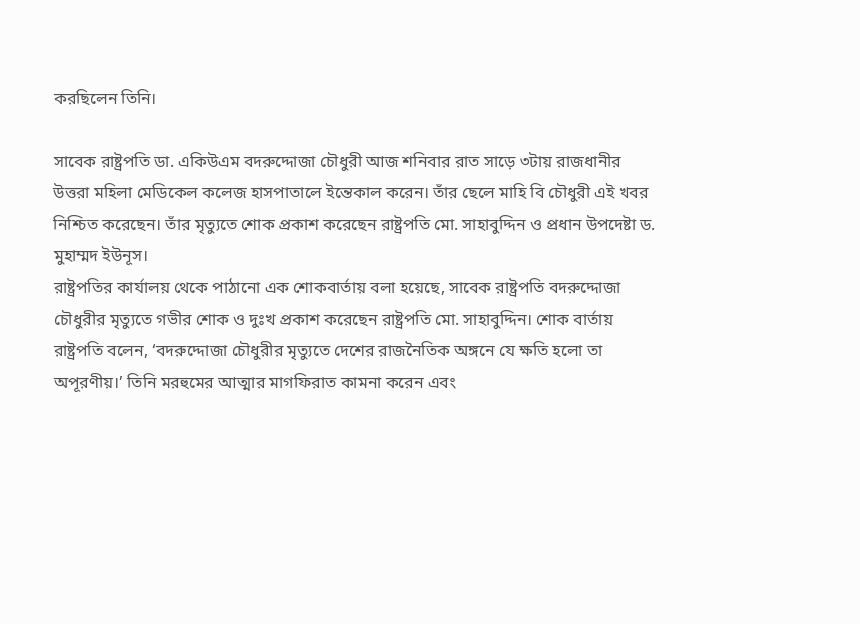করছিলেন তিনি।

সাবেক রাষ্ট্রপতি ডা. একিউএম বদরুদ্দোজা চৌধুরী আজ শনিবার রাত সাড়ে ৩টায় রাজধানীর উত্তরা মহিলা মেডিকেল কলেজ হাসপাতালে ইন্তেকাল করেন। তাঁর ছেলে মাহি বি চৌধুরী এই খবর নিশ্চিত করেছেন। তাঁর মৃত্যুতে শোক প্রকাশ করেছেন রাষ্ট্রপতি মো. সাহাবুদ্দিন ও প্রধান উপদেষ্টা ড. মুহাম্মদ ইউনূস।
রাষ্ট্রপতির কার্যালয় থেকে পাঠানো এক শোকবার্তায় বলা হয়েছে, সাবেক রাষ্ট্রপতি বদরুদ্দোজা চৌধুরীর মৃত্যুতে গভীর শোক ও দুঃখ প্রকাশ করেছেন রাষ্ট্রপতি মো. সাহাবুদ্দিন। শোক বার্তায় রাষ্ট্রপতি বলেন, ‘বদরুদ্দোজা চৌধুরীর মৃত্যুতে দেশের রাজনৈতিক অঙ্গনে যে ক্ষতি হলো তা অপূরণীয়।’ তিনি মরহুমের আত্মার মাগফিরাত কামনা করেন এবং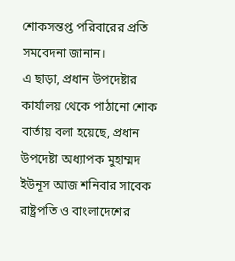শোকসন্তপ্ত পরিবারের প্রতি সমবেদনা জানান।
এ ছাড়া, প্রধান উপদেষ্টার কার্যালয় থেকে পাঠানো শোক বার্তায় বলা হয়েছে, প্রধান উপদেষ্টা অধ্যাপক মুহাম্মদ ইউনূস আজ শনিবার সাবেক রাষ্ট্রপতি ও বাংলাদেশের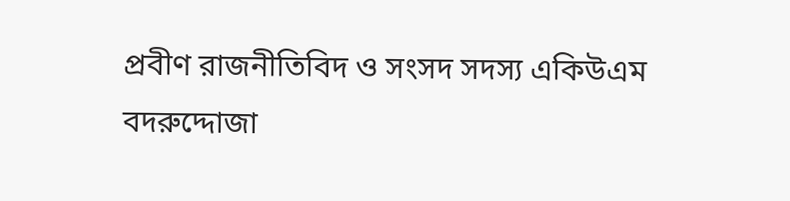প্রবীণ রাজনীতিবিদ ও সংসদ সদস্য একিউএম বদরুদ্দোজা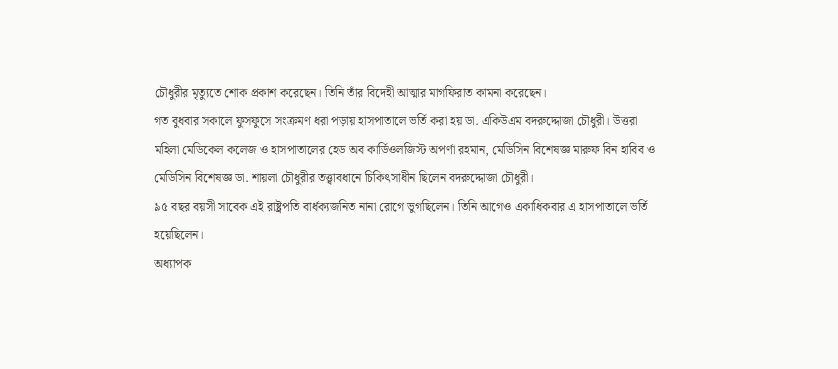চৌধুরীর মৃত্যুতে শোক প্রকাশ করেছেন। তিনি তাঁর বিদেহী আত্মার মাগফিরাত কামনা করেছেন।
গত বুধবার সকালে ফুসফুসে সংক্রমণ ধরা পড়ায় হাসপাতালে ভর্তি করা হয় ডা. একিউএম বদরুদ্দোজা চৌধুরী। উত্তরা মহিলা মেডিকেল কলেজ ও হাসপাতালের হেড অব কার্ডিওলজিস্ট অপর্ণা রহমান, মেডিসিন বিশেষজ্ঞ মারুফ বিন হাবিব ও মেডিসিন বিশেষজ্ঞ ডা. শায়লা চৌধুরীর তত্ত্বাবধানে চিকিৎসাধীন ছিলেন বদরুদ্দোজা চৌধুরী।
৯৫ বছর বয়সী সাবেক এই রাষ্ট্রপতি বার্ধক্যজনিত নানা রোগে ভুগছিলেন। তিনি আগেও একাধিকবার এ হাসপাতালে ভর্তি হয়েছিলেন।
অধ্যাপক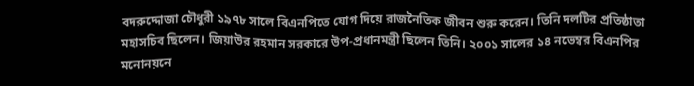বদরুদ্দোজা চৌধুরী ১৯৭৮ সালে বিএনপিতে যোগ দিয়ে রাজনৈতিক জীবন শুরু করেন। তিনি দলটির প্রতিষ্ঠাতা মহাসচিব ছিলেন। জিয়াউর রহমান সরকারে উপ-প্রধানমন্ত্রী ছিলেন তিনি। ২০০১ সালের ১৪ নভেম্বর বিএনপির মনোনয়নে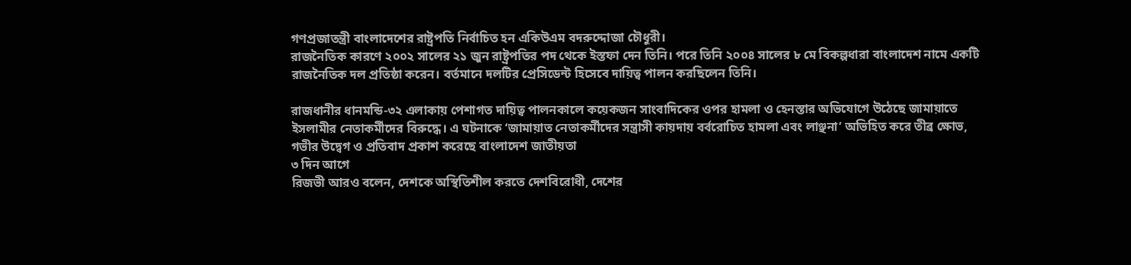গণপ্রজাতন্ত্রী বাংলাদেশের রাষ্ট্রপতি নির্বাচিত হন একিউএম বদরুদ্দোজা চৌধুরী।
রাজনৈতিক কারণে ২০০২ সালের ২১ জুন রাষ্ট্রপতির পদ থেকে ইস্তফা দেন তিনি। পরে তিনি ২০০৪ সালের ৮ মে বিকল্পধারা বাংলাদেশ নামে একটি রাজনৈতিক দল প্রতিষ্ঠা করেন। বর্তমানে দলটির প্রেসিডেন্ট হিসেবে দায়িত্ব পালন করছিলেন তিনি।

রাজধানীর ধানমন্ডি-৩২ এলাকায় পেশাগত দায়িত্ব পালনকালে কয়েকজন সাংবাদিকের ওপর হামলা ও হেনস্তার অভিযোগে উঠেছে জামায়াতে ইসলামীর নেতাকর্মীদের বিরুদ্ধে। এ ঘটনাকে ‘জামায়াত নেতাকর্মীদের সন্ত্রাসী কায়দায় বর্বরোচিত হামলা এবং লাঞ্ছনা’ অভিহিত করে তীব্র ক্ষোভ, গভীর উদ্বেগ ও প্রতিবাদ প্রকাশ করেছে বাংলাদেশ জাতীয়তা
৩ দিন আগে
রিজভী আরও বলেন, দেশকে অস্থিতিশীল করতে দেশবিরোধী, দেশের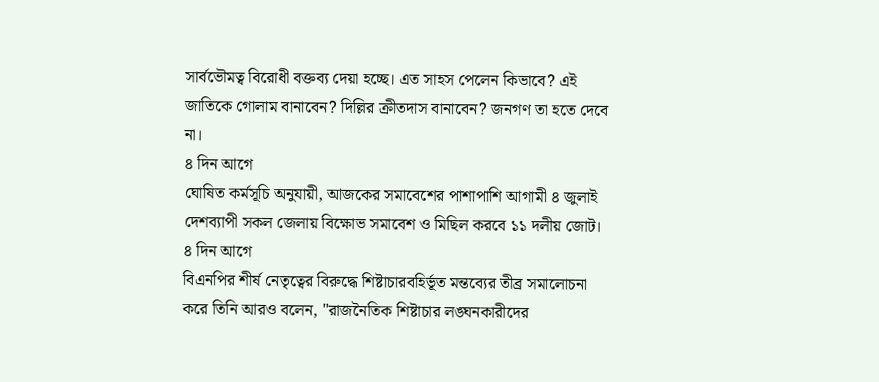সার্বভৌমত্ব বিরোধী বক্তব্য দেয়া হচ্ছে। এত সাহস পেলেন কিভাবে? এই জাতিকে গোলাম বানাবেন? দিল্লির ক্রীতদাস বানাবেন? জনগণ তা হতে দেবে না।
৪ দিন আগে
ঘোষিত কর্মসূচি অনুযায়ী, আজকের সমাবেশের পাশাপাশি আগামী ৪ জুলাই দেশব্যাপী সকল জেলায় বিক্ষোভ সমাবেশ ও মিছিল করবে ১১ দলীয় জোট।
৪ দিন আগে
বিএনপির শীর্ষ নেতৃত্বের বিরুদ্ধে শিষ্টাচারবহির্ভূত মন্তব্যের তীব্র সমালোচনা করে তিনি আরও বলেন, "রাজনৈতিক শিষ্টাচার লঙ্ঘনকারীদের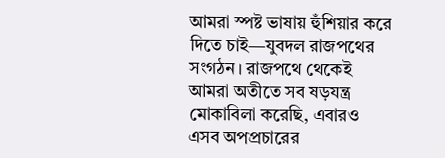আমরা স্পষ্ট ভাষায় হুঁশিয়ার করে দিতে চাই—যুবদল রাজপথের সংগঠন। রাজপথে থেকেই আমরা অতীতে সব ষড়যন্ত্র মোকাবিলা করেছি, এবারও এসব অপপ্রচারের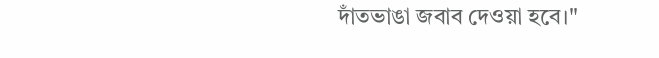দাঁতভাঙা জবাব দেওয়া হবে।"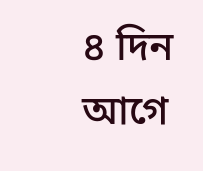৪ দিন আগে